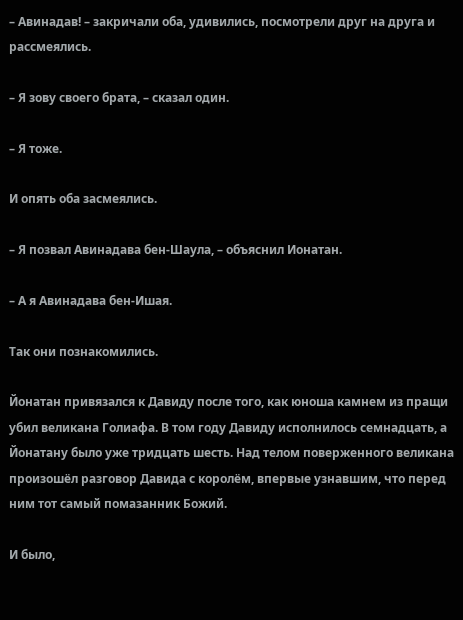– Авинадав! – закричали оба, удивились, посмотрели друг на друга и рассмеялись.

– Я зову своего брата, – сказал один.

– Я тоже.

И опять оба засмеялись.

– Я позвал Авинадава бен-Шаула, – объяснил Ионатан.

– А я Авинадава бен-Ишая.

Так они познакомились.

Йонатан привязался к Давиду после того, как юноша камнем из пращи убил великана Голиафа. В том году Давиду исполнилось семнадцать, а Йонатану было уже тридцать шесть. Над телом поверженного великана произошёл разговор Давида с королём, впервые узнавшим, что перед ним тот самый помазанник Божий.

И было,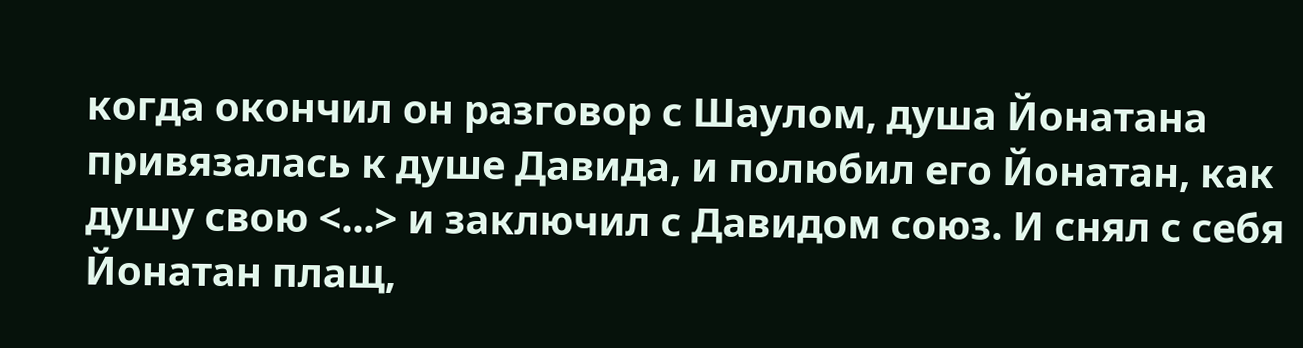когда окончил он разговор с Шаулом, душа Йонатана привязалась к душе Давида, и полюбил его Йонатан, как душу свою <...> и заключил с Давидом союз. И снял с себя Йонатан плащ,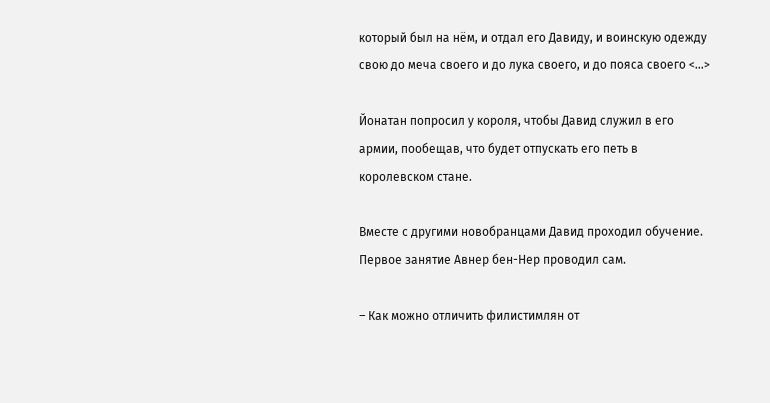который был на нём, и отдал его Давиду, и воинскую одежду свою до меча своего и до лука своего, и до пояса своего <...>

Йонатан попросил у короля, чтобы Давид служил в его армии, пообещав, что будет отпускать его петь в королевском стане.

Вместе с другими новобранцами Давид проходил обучение. Первое занятие Авнер бен-Нер проводил сам.

– Как можно отличить филистимлян от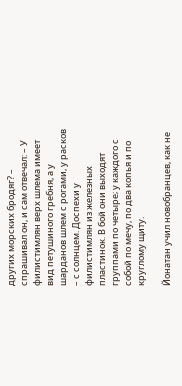других морских бродяг? – спрашивал он, и сам отвечал: – У филистимлян верх шлема имеет вид петушиного гребня, а у шарданов шлем с рогами, у расков – с солнцем. Доспехи у филистимлян из железных пластинок. В бой они выходят группами по четыре; у каждого с собой по мечу, по два копья и по круглому щиту.

Йонатан учил новобранцев, как не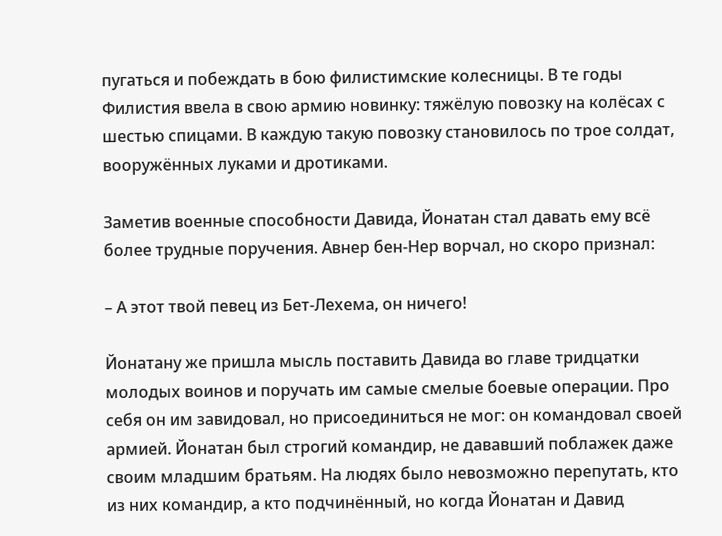пугаться и побеждать в бою филистимские колесницы. В те годы Филистия ввела в свою армию новинку: тяжёлую повозку на колёсах с шестью спицами. В каждую такую повозку становилось по трое солдат, вооружённых луками и дротиками.

Заметив военные способности Давида, Йонатан стал давать ему всё более трудные поручения. Авнер бен-Нер ворчал, но скоро признал:

– А этот твой певец из Бет-Лехема, он ничего!

Йонатану же пришла мысль поставить Давида во главе тридцатки молодых воинов и поручать им самые смелые боевые операции. Про себя он им завидовал, но присоединиться не мог: он командовал своей армией. Йонатан был строгий командир, не дававший поблажек даже своим младшим братьям. На людях было невозможно перепутать, кто из них командир, а кто подчинённый, но когда Йонатан и Давид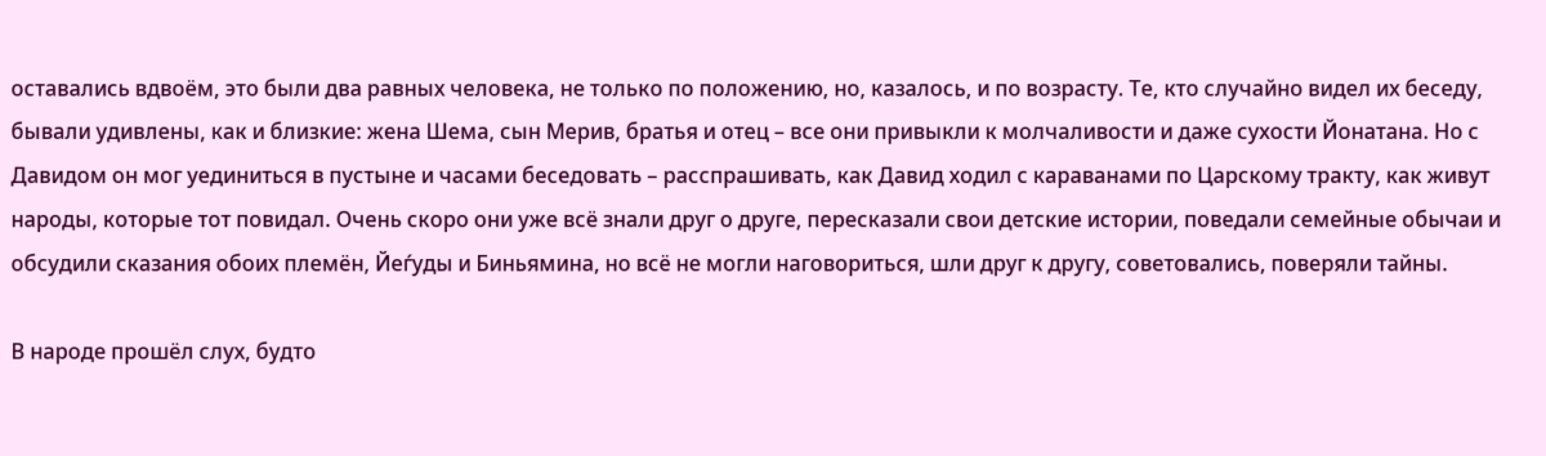оставались вдвоём, это были два равных человека, не только по положению, но, казалось, и по возрасту. Те, кто случайно видел их беседу, бывали удивлены, как и близкие: жена Шема, сын Мерив, братья и отец – все они привыкли к молчаливости и даже сухости Йонатана. Но с Давидом он мог уединиться в пустыне и часами беседовать – расспрашивать, как Давид ходил с караванами по Царскому тракту, как живут народы, которые тот повидал. Очень скоро они уже всё знали друг о друге, пересказали свои детские истории, поведали семейные обычаи и обсудили сказания обоих племён, Йеѓуды и Биньямина, но всё не могли наговориться, шли друг к другу, советовались, поверяли тайны.

В народе прошёл слух, будто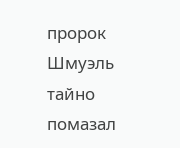пророк Шмуэль тайно помазал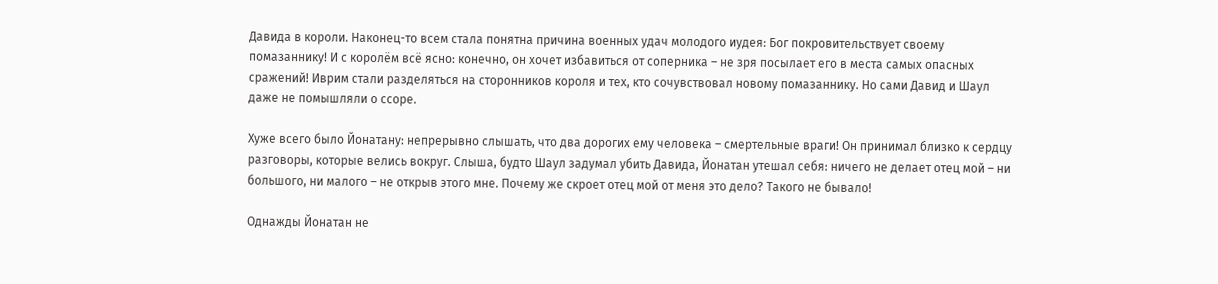Давида в короли. Наконец-то всем стала понятна причина военных удач молодого иудея: Бог покровительствует своему помазаннику! И с королём всё ясно: конечно, он хочет избавиться от соперника – не зря посылает его в места самых опасных сражений! Иврим стали разделяться на сторонников короля и тех, кто сочувствовал новому помазаннику. Но сами Давид и Шаул даже не помышляли о ссоре.

Хуже всего было Йонатану: непрерывно слышать, что два дорогих ему человека – смертельные враги! Он принимал близко к сердцу разговоры, которые велись вокруг. Слыша, будто Шаул задумал убить Давида, Йонатан утешал себя: ничего не делает отец мой – ни большого, ни малого – не открыв этого мне. Почему же скроет отец мой от меня это дело? Такого не бывало!

Однажды Йонатан не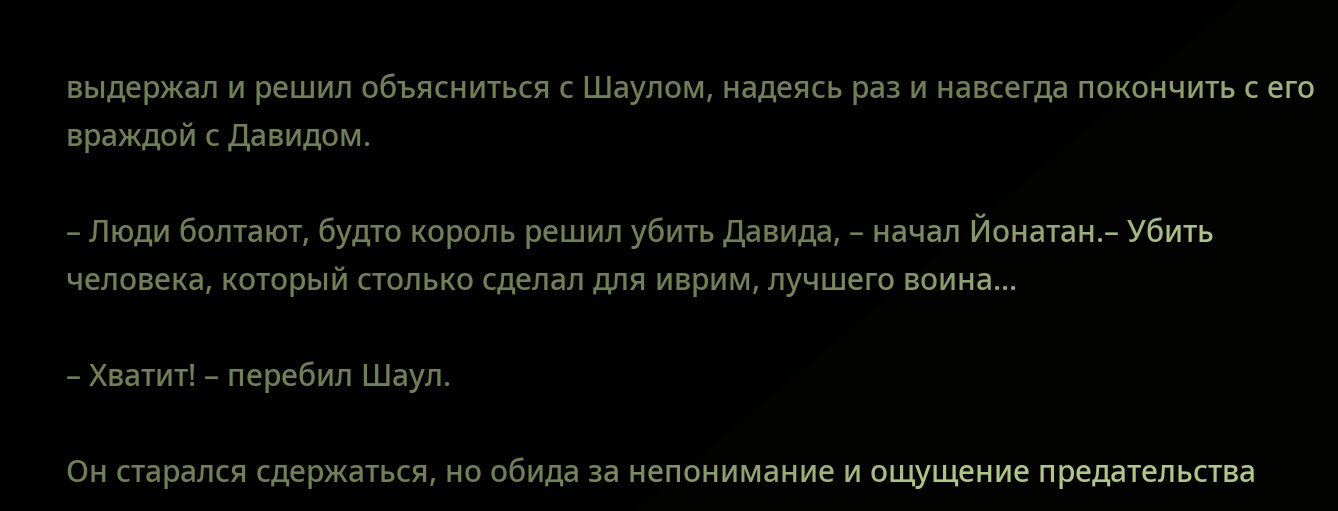выдержал и решил объясниться с Шаулом, надеясь раз и навсегда покончить с его враждой с Давидом.

– Люди болтают, будто король решил убить Давида, – начал Йонатан.– Убить человека, который столько сделал для иврим, лучшего воина...

– Хватит! – перебил Шаул.

Он старался сдержаться, но обида за непонимание и ощущение предательства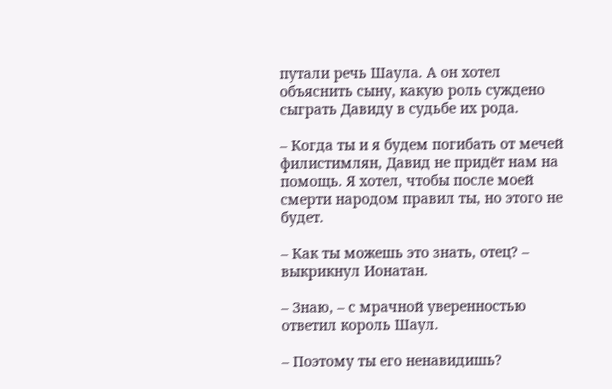путали речь Шаула. А он хотел объяснить сыну, какую роль суждено сыграть Давиду в судьбе их рода.

– Когда ты и я будем погибать от мечей филистимлян, Давид не придёт нам на помощь. Я хотел, чтобы после моей смерти народом правил ты, но этого не будет.

– Как ты можешь это знать, отец? – выкрикнул Ионатан.

– Знаю, – с мрачной уверенностью ответил король Шаул.

– Поэтому ты его ненавидишь?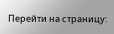Перейти на страницу: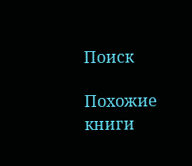Поиск

Похожие книги